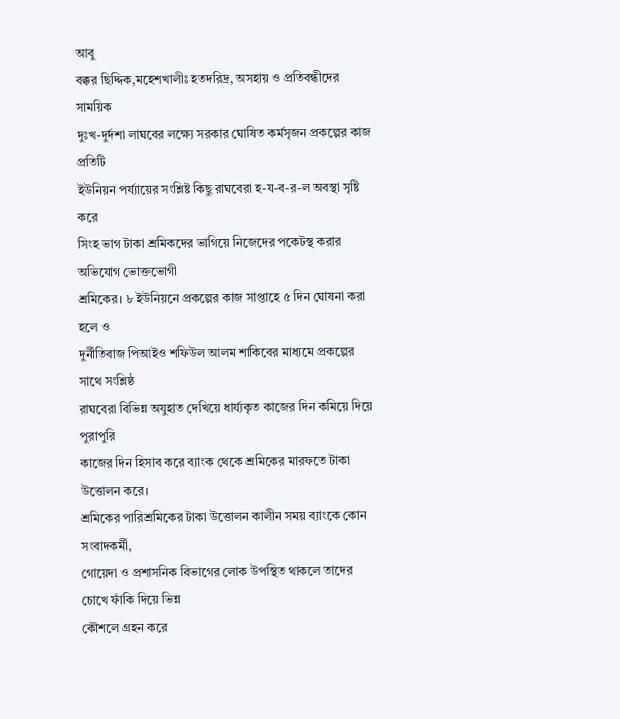আবু
বক্কর ছিদ্দিক,মহেশখালীঃ হতদরিদ্র, অসহায় ও প্রতিবন্ধীদের সাময়িক
দুঃখ-দুর্দশা লাঘবের লক্ষ্যে সরকার ঘোষিত কর্মসৃজন প্রকল্পের কাজ প্রতিটি
ইউনিয়ন পর্য্যায়ের সংশ্লিষ্ট কিছু রাঘবেরা হ-য-ব-র-ল অবস্থা সৃষ্টি করে
সিংহ ভাগ টাকা শ্রমিকদের ভাগিয়ে নিজেদের পকেটস্থ করার অভিযোগ ভোক্তভোগী
শ্রমিকের। ৮ ইউনিয়নে প্রকল্পের কাজ সাপ্তাহে ৫ দিন ঘোষনা করা হলে ও
দুর্নীতিবাজ পিআইও শফিউল আলম শাকিবের মাধ্যমে প্রকল্পের সাথে সংশ্লিষ্ঠ
রাঘবেরা বিভিন্ন অযুহাত দেখিয়ে ধার্য্যকৃত কাজের দিন কমিয়ে দিয়ে পুরাপুরি
কাজের দিন হিসাব করে ব্যাংক থেকে শ্রমিকের মারফতে টাকা উত্তোলন করে।
শ্রমিকের পারিশ্রমিকের টাকা উত্তোলন কালীন সময় ব্যাংকে কোন সংবাদকর্মী,
গোয়েদা ও প্রশাসনিক বিভাগের লোক উপস্থিত থাকলে তাদের চোখে ফাঁকি দিয়ে ভিন্ন
কৌশলে গ্রহন করে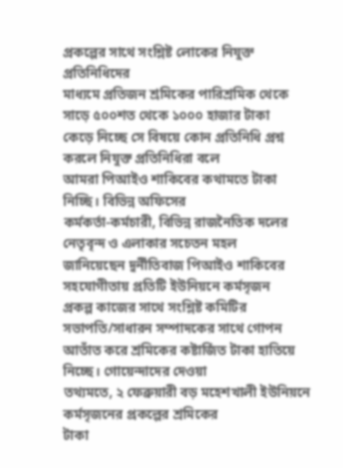প্রকল্পের সাথে সংশ্লিষ্ট লোকের নিযুক্ত প্রতিনিধিদের
মাধ্যমে প্রতিজন শ্রমিকের পারিশ্রমিক থেকে সাড়ে ৫০০শত থেকে ১০০০ হাজার টাকা
কেড়ে নিচ্ছে সে বিষয়ে কোন প্রতিনিধি প্রশ্ন করলে নিযুক্ত প্রতিনিধিরা বলে
আমরা পিআইও শাকিবের কথামতে টাকা নিচ্ছি। বিভিন্ন অফিসের
কর্মকর্তা-কর্মচারী, বিভিন্ন রাজনৈতিক দলের নেতৃবৃন্দ ও এলাকার সচেতন মহল
জানিয়েছেন দুর্নীতিবাজ পিআইও শাকিবের সহযোগীতায় প্রতিটি ইউনিয়নে কর্মসৃজন
প্রকল্প কাজের সাথে সংশ্লিষ্ট কমিটির সভাপতি/সাধারন সম্পাদকের সাথে গোপন
আতাঁত করে শ্রমিকের কষ্টার্জিত টাকা হাতিয়ে নিচ্ছে। গোয়েন্দাদের দেওয়া
তথ্যমতে, ২ ফেব্রুয়ারী বড় মহেশখালী ইউনিয়নে কর্মসৃজনের প্রকল্পের শ্রমিকের
টাকা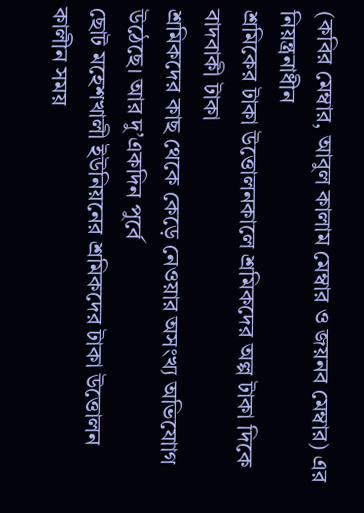(কবির মেম্বার, আবুল কালাম মেম্বার ও জয়নব মেম্বার) এর নিয়ন্ত্রনাধীন
শ্রমিকের টাকা উত্তোলনকালে শ্রমিকদের অল্প টাকা দিকে বাদবাকী টাকা
শ্রমিকদের কাছ থেকে কেড়ে নেওয়ার অসংখ্য অভিযোাগ উঠেছে। আর দু’একদিন পুর্বে
ছোট মহেশখালী ইউনিয়নের শ্রমিকদের টাকা উত্তোলন কালীন সময়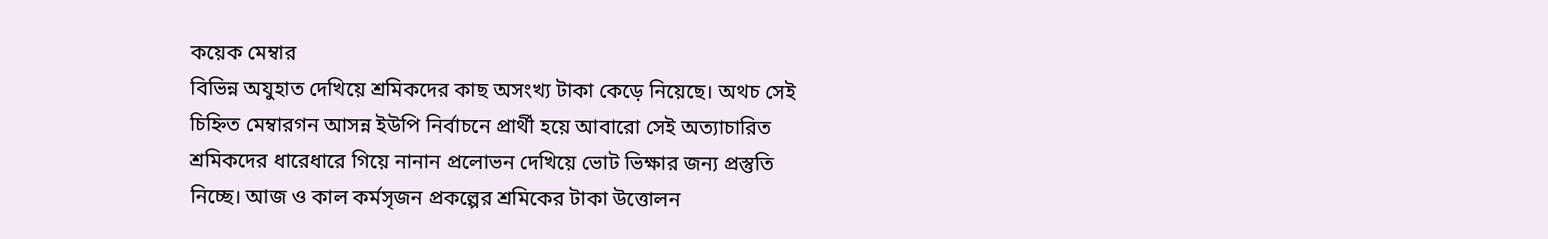কয়েক মেম্বার
বিভিন্ন অযুহাত দেখিয়ে শ্রমিকদের কাছ অসংখ্য টাকা কেড়ে নিয়েছে। অথচ সেই
চিহ্নিত মেম্বারগন আসন্ন ইউপি নির্বাচনে প্রার্থী হয়ে আবারো সেই অত্যাচারিত
শ্রমিকদের ধারেধারে গিয়ে নানান প্রলোভন দেখিয়ে ভোট ভিক্ষার জন্য প্রস্তুতি
নিচ্ছে। আজ ও কাল কর্মসৃজন প্রকল্পের শ্রমিকের টাকা উত্তোলন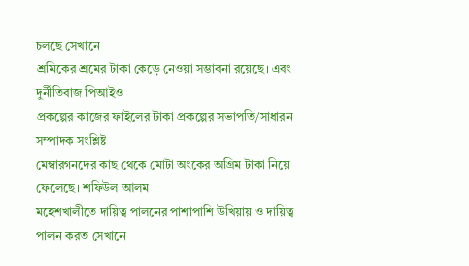চলছে সেখানে
শ্রমিকের শ্রমের টাকা কেড়ে নেওয়া সম্ভাবনা রয়েছে। এবং দুর্নীতিবাজ পিআইও
প্রকল্পের কাজের ফাইলের টাকা প্রকল্পের সভাপতি/সাধারন সম্পাদক সংশ্লিষ্ট
মেম্বারগনদের কাছ থেকে মোটা অংকের অগ্রিম টাকা নিয়ে ফেলেছে। শফিউল আলম
মহেশখালীতে দায়িত্ব পালনের পাশাপাশি উখিয়ায় ও দায়িত্ব পালন করত সেখানে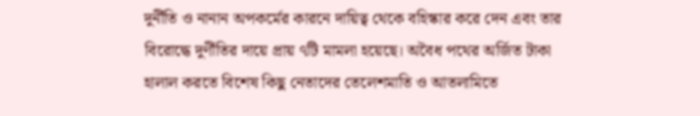দুর্নীতি ও নানান অপকর্মের কারনে দায়িত্ব থেকে বহিস্কার করে দেন এবং তার
বিরোদ্ধে দুর্ণীতির দায়ে প্রায় ৭টি মামলা হয়েছে। অবৈধ পথের অর্জিত টাকা
হালাল করতে বিশেষ কিছু নেতাদের তেলেশমাতি ও আতলামিতে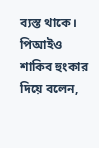ব্যস্ত থাকে। পিআইও
শাকিব হুংকার দিয়ে বলেন,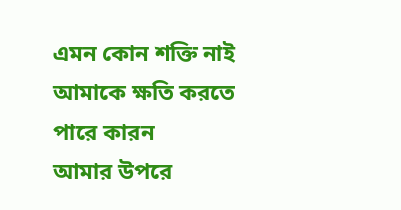এমন কোন শক্তি নাই আমাকে ক্ষতি করতে পারে কারন
আমার উপরে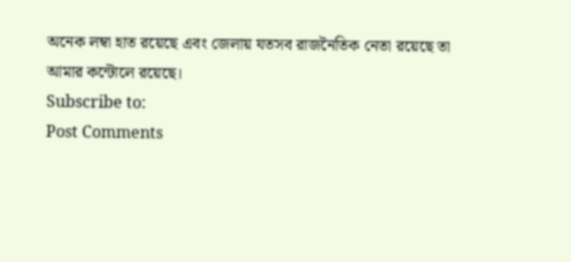অনেক লম্বা হাত রয়েছে এবং জেলায় যতসব রাজনৈতিক নেতা রয়েছে তা
আমার কন্টোলে রয়েছে।
Subscribe to:
Post Comments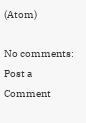(Atom)

No comments:
Post a Comment